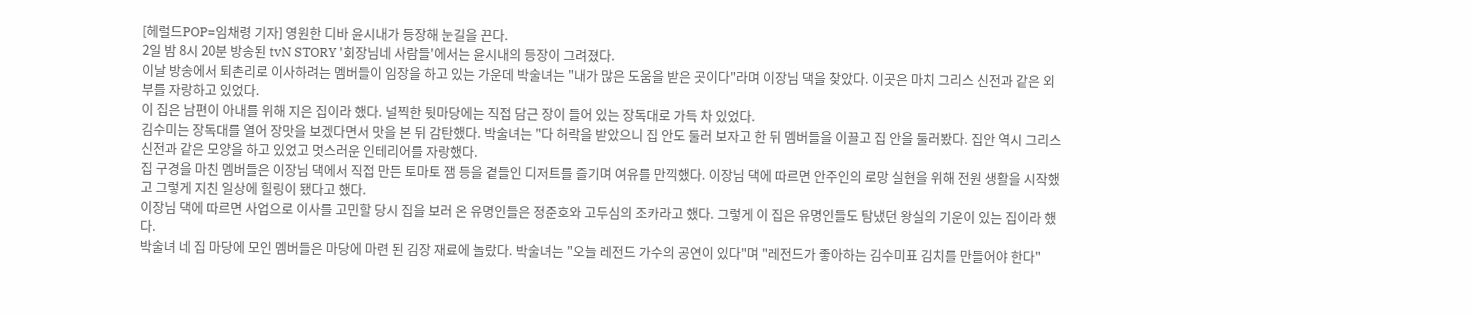[헤럴드POP=임채령 기자] 영원한 디바 윤시내가 등장해 눈길을 끈다.
2일 밤 8시 20분 방송된 tvN STORY '회장님네 사람들'에서는 윤시내의 등장이 그려졌다.
이날 방송에서 퇴촌리로 이사하려는 멤버들이 임장을 하고 있는 가운데 박술녀는 "내가 많은 도움을 받은 곳이다"라며 이장님 댁을 찾았다. 이곳은 마치 그리스 신전과 같은 외부를 자랑하고 있었다.
이 집은 남편이 아내를 위해 지은 집이라 했다. 널찍한 뒷마당에는 직접 담근 장이 들어 있는 장독대로 가득 차 있었다.
김수미는 장독대를 열어 장맛을 보겠다면서 맛을 본 뒤 감탄했다. 박술녀는 "다 허락을 받았으니 집 안도 둘러 보자고 한 뒤 멤버들을 이끌고 집 안을 둘러봤다. 집안 역시 그리스 신전과 같은 모양을 하고 있었고 멋스러운 인테리어를 자랑했다.
집 구경을 마친 멤버들은 이장님 댁에서 직접 만든 토마토 잼 등을 곁들인 디저트를 즐기며 여유를 만끽했다. 이장님 댁에 따르면 안주인의 로망 실현을 위해 전원 생활을 시작했고 그렇게 지친 일상에 힐링이 됐다고 했다.
이장님 댁에 따르면 사업으로 이사를 고민할 당시 집을 보러 온 유명인들은 정준호와 고두심의 조카라고 했다. 그렇게 이 집은 유명인들도 탐냈던 왕실의 기운이 있는 집이라 했다.
박술녀 네 집 마당에 모인 멤버들은 마당에 마련 된 김장 재료에 놀랐다. 박술녀는 "오늘 레전드 가수의 공연이 있다"며 "레전드가 좋아하는 김수미표 김치를 만들어야 한다"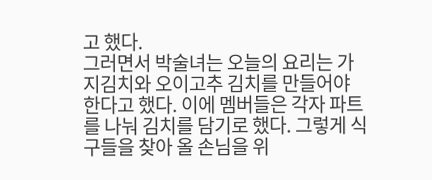고 했다.
그러면서 박술녀는 오늘의 요리는 가지김치와 오이고추 김치를 만들어야 한다고 했다. 이에 멤버들은 각자 파트를 나눠 김치를 담기로 했다. 그렇게 식구들을 찾아 올 손님을 위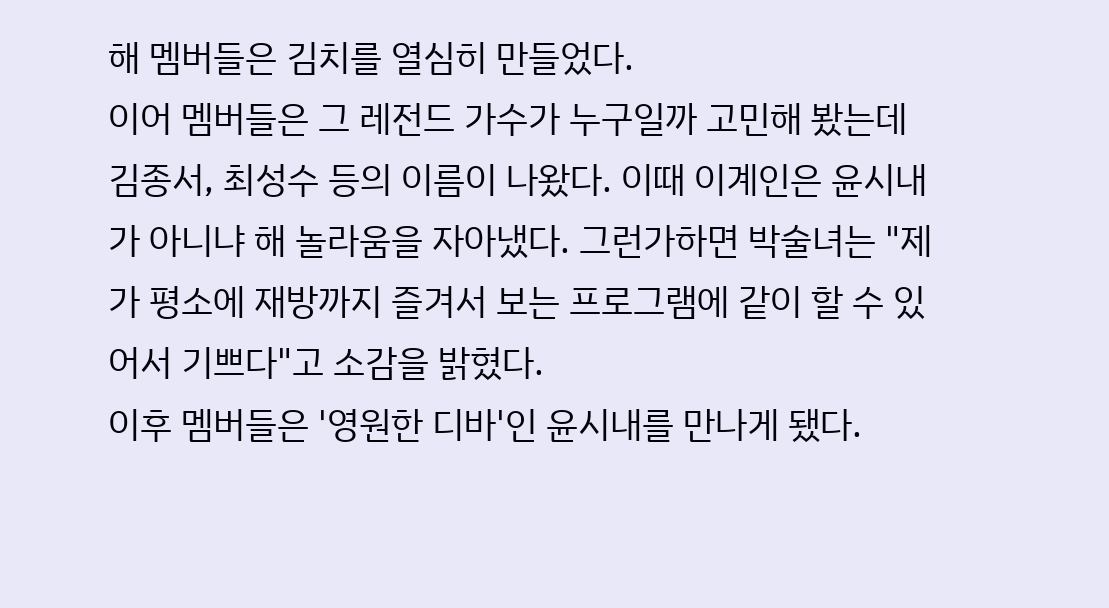해 멤버들은 김치를 열심히 만들었다.
이어 멤버들은 그 레전드 가수가 누구일까 고민해 봤는데 김종서, 최성수 등의 이름이 나왔다. 이때 이계인은 윤시내가 아니냐 해 놀라움을 자아냈다. 그런가하면 박술녀는 "제가 평소에 재방까지 즐겨서 보는 프로그램에 같이 할 수 있어서 기쁘다"고 소감을 밝혔다.
이후 멤버들은 '영원한 디바'인 윤시내를 만나게 됐다.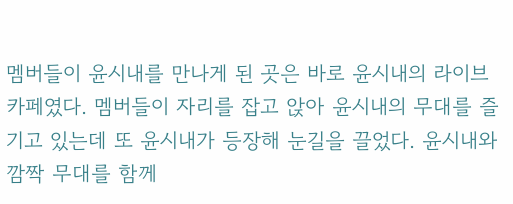멤버들이 윤시내를 만나게 된 곳은 바로 윤시내의 라이브 카페였다. 멤버들이 자리를 잡고 앉아 윤시내의 무대를 즐기고 있는데 또 윤시내가 등장해 눈길을 끌었다. 윤시내와 깜짝 무대를 함께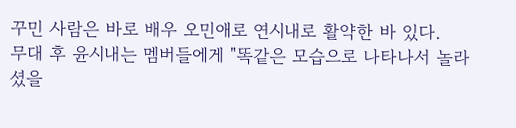꾸민 사람은 바로 배우 오민애로 연시내로 활약한 바 있다.
무대 후 윤시내는 멤버들에게 "똑같은 모습으로 나타나서 놀라셨을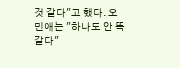것 같다"고 했다. 오민애는 "하나도 안 똑같다"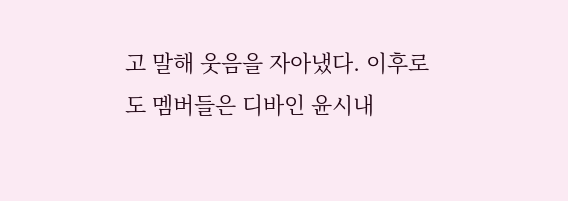고 말해 웃음을 자아냈다. 이후로도 멤버들은 디바인 윤시내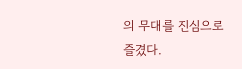의 무대를 진심으로 즐겼다.